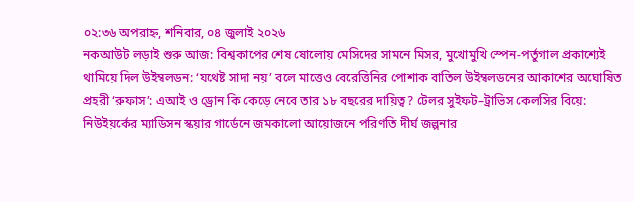০২:৩৬ অপরাহ্ন, শনিবার, ০৪ জুলাই ২০২৬
নকআউট লড়াই শুরু আজ: বিশ্বকাপের শেষ ষোলোয় মেসিদের সামনে মিসর, মুখোমুখি স্পেন-পর্তুগাল প্রকাশ্যেই থামিয়ে দিল উইম্বলডন: ‘যথেষ্ট সাদা নয়’ বলে মাত্তেও বেরেত্তিনির পোশাক বাতিল উইম্বলডনের আকাশের অঘোষিত প্রহরী ‘রুফাস’: এআই ও ড্রোন কি কেড়ে নেবে তার ১৮ বছরের দায়িত্ব? টেলর সুইফট–ট্রাভিস কেলসির বিয়ে: নিউইয়র্কের ম্যাডিসন স্কয়ার গার্ডেনে জমকালো আয়োজনে পরিণতি দীর্ঘ জল্পনার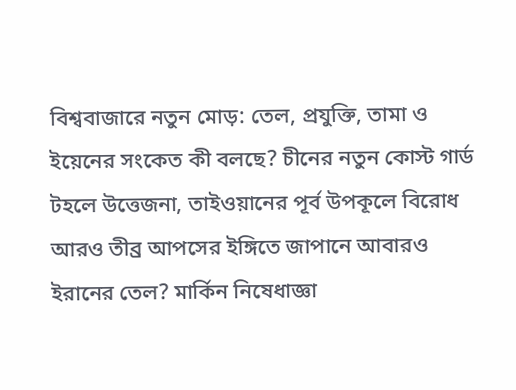বিশ্ববাজারে নতুন মোড়: তেল, প্রযুক্তি, তামা ও ইয়েনের সংকেত কী বলছে? চীনের নতুন কোস্ট গার্ড টহলে উত্তেজনা, তাইওয়ানের পূর্ব উপকূলে বিরোধ আরও তীব্র আপসের ইঙ্গিতে জাপানে আবারও ইরানের তেল? মার্কিন নিষেধাজ্ঞা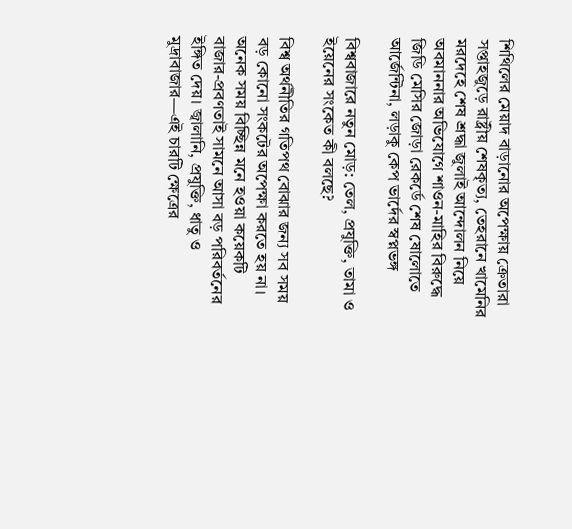শিথিলের মেয়াদ বাড়ানোর অপেক্ষায় ক্রেতারা সপ্তাহজুড়ে রাষ্ট্রীয় শেষকৃত্য, তেহরানে খামেনির মরদেহে শেষ শ্রদ্ধা জুলাই আন্দোলন নিয়ে অবমাননার অভিযোগে শাওন-মাহির বিরুদ্ধে জিডি মেসির জোড়া রেকর্ডে শেষ ষোলোতে আর্জেন্টিনা, লড়াকু কেপ ভার্দের স্বপ্নভঙ্গ

বিশ্ববাজারে নতুন মোড়: তেল, প্রযুক্তি, তামা ও ইয়েনের সংকেত কী বলছে?

বিশ্ব অর্থনীতির গতিপথ বোঝার জন্য সব সময় বড় কোনো সংকটের অপেক্ষা করতে হয় না। অনেক সময় বিচ্ছিন্ন মনে হওয়া কয়েকটি বাজার-প্রবণতাই সামনে আসা বড় পরিবর্তনের ইঙ্গিত দেয়। জ্বালানি, প্রযুক্তি, ধাতু ও মুদ্রাবাজার—এই চারটি ক্ষেত্রের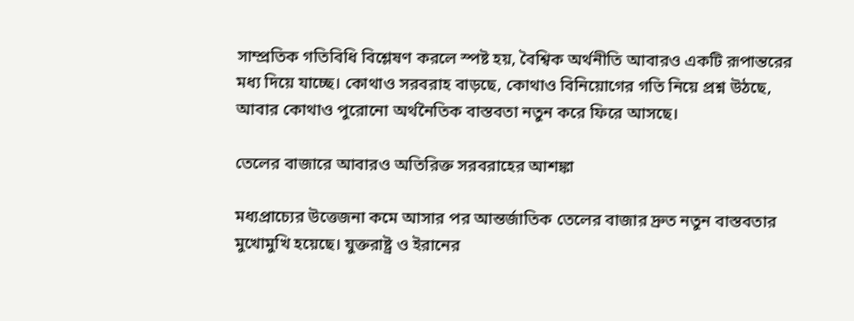সাম্প্রতিক গতিবিধি বিশ্লেষণ করলে স্পষ্ট হয়, বৈশ্বিক অর্থনীতি আবারও একটি রূপান্তরের মধ্য দিয়ে যাচ্ছে। কোথাও সরবরাহ বাড়ছে, কোথাও বিনিয়োগের গতি নিয়ে প্রশ্ন উঠছে, আবার কোথাও পুরোনো অর্থনৈতিক বাস্তবতা নতুন করে ফিরে আসছে।

তেলের বাজারে আবারও অতিরিক্ত সরবরাহের আশঙ্কা

মধ্যপ্রাচ্যের উত্তেজনা কমে আসার পর আন্তর্জাতিক তেলের বাজার দ্রুত নতুন বাস্তবতার মুখোমুখি হয়েছে। যুক্তরাষ্ট্র ও ইরানের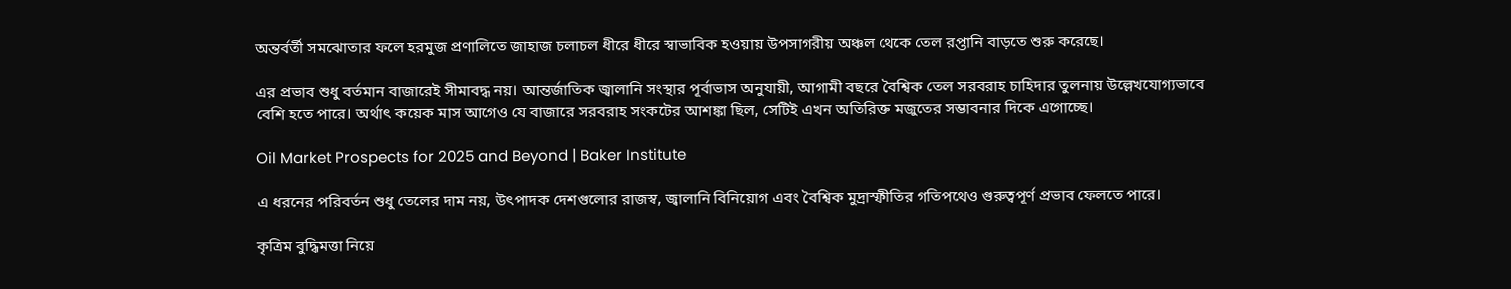অন্তর্বর্তী সমঝোতার ফলে হরমুজ প্রণালিতে জাহাজ চলাচল ধীরে ধীরে স্বাভাবিক হওয়ায় উপসাগরীয় অঞ্চল থেকে তেল রপ্তানি বাড়তে শুরু করেছে।

এর প্রভাব শুধু বর্তমান বাজারেই সীমাবদ্ধ নয়। আন্তর্জাতিক জ্বালানি সংস্থার পূর্বাভাস অনুযায়ী, আগামী বছরে বৈশ্বিক তেল সরবরাহ চাহিদার তুলনায় উল্লেখযোগ্যভাবে বেশি হতে পারে। অর্থাৎ কয়েক মাস আগেও যে বাজারে সরবরাহ সংকটের আশঙ্কা ছিল, সেটিই এখন অতিরিক্ত মজুতের সম্ভাবনার দিকে এগোচ্ছে।

Oil Market Prospects for 2025 and Beyond | Baker Institute

এ ধরনের পরিবর্তন শুধু তেলের দাম নয়, উৎপাদক দেশগুলোর রাজস্ব, জ্বালানি বিনিয়োগ এবং বৈশ্বিক মুদ্রাস্ফীতির গতিপথেও গুরুত্বপূর্ণ প্রভাব ফেলতে পারে।

কৃত্রিম বুদ্ধিমত্তা নিয়ে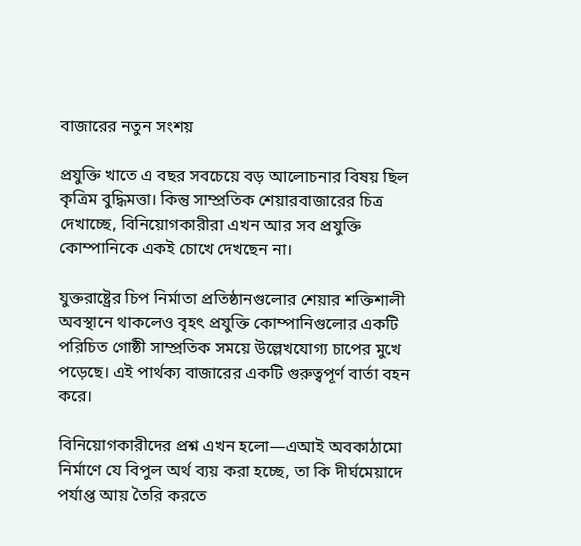বাজারের নতুন সংশয়

প্রযুক্তি খাতে এ বছর সবচেয়ে বড় আলোচনার বিষয় ছিল কৃত্রিম বুদ্ধিমত্তা। কিন্তু সাম্প্রতিক শেয়ারবাজারের চিত্র দেখাচ্ছে, বিনিয়োগকারীরা এখন আর সব প্রযুক্তি কোম্পানিকে একই চোখে দেখছেন না।

যুক্তরাষ্ট্রের চিপ নির্মাতা প্রতিষ্ঠানগুলোর শেয়ার শক্তিশালী অবস্থানে থাকলেও বৃহৎ প্রযুক্তি কোম্পানিগুলোর একটি পরিচিত গোষ্ঠী সাম্প্রতিক সময়ে উল্লেখযোগ্য চাপের মুখে পড়েছে। এই পার্থক্য বাজারের একটি গুরুত্বপূর্ণ বার্তা বহন করে।

বিনিয়োগকারীদের প্রশ্ন এখন হলো—এআই অবকাঠামো নির্মাণে যে বিপুল অর্থ ব্যয় করা হচ্ছে, তা কি দীর্ঘমেয়াদে পর্যাপ্ত আয় তৈরি করতে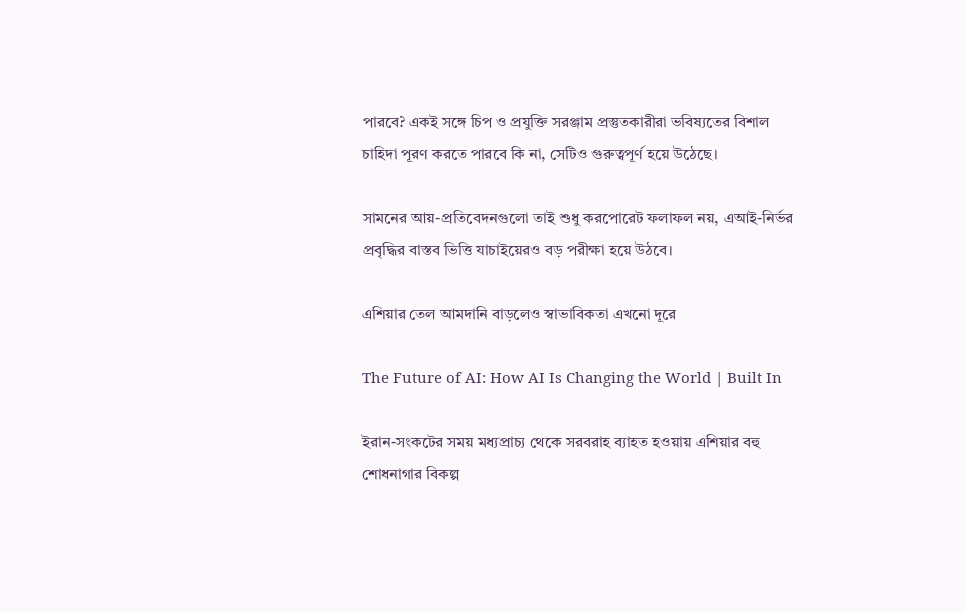পারবে? একই সঙ্গে চিপ ও প্রযুক্তি সরঞ্জাম প্রস্তুতকারীরা ভবিষ্যতের বিশাল চাহিদা পূরণ করতে পারবে কি না, সেটিও গুরুত্বপূর্ণ হয়ে উঠেছে।

সামনের আয়-প্রতিবেদনগুলো তাই শুধু করপোরেট ফলাফল নয়, এআই-নির্ভর প্রবৃদ্ধির বাস্তব ভিত্তি যাচাইয়েরও বড় পরীক্ষা হয়ে উঠবে।

এশিয়ার তেল আমদানি বাড়লেও স্বাভাবিকতা এখনো দূরে

The Future of AI: How AI Is Changing the World | Built In

ইরান-সংকটের সময় মধ্যপ্রাচ্য থেকে সরবরাহ ব্যাহত হওয়ায় এশিয়ার বহু শোধনাগার বিকল্প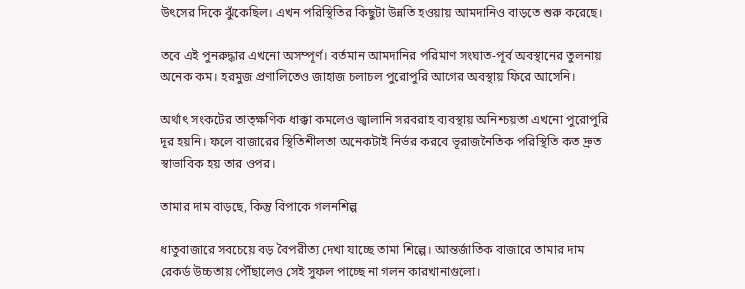উৎসের দিকে ঝুঁকেছিল। এখন পরিস্থিতির কিছুটা উন্নতি হওয়ায় আমদানিও বাড়তে শুরু করেছে।

তবে এই পুনরুদ্ধার এখনো অসম্পূর্ণ। বর্তমান আমদানির পরিমাণ সংঘাত-পূর্ব অবস্থানের তুলনায় অনেক কম। হরমুজ প্রণালিতেও জাহাজ চলাচল পুরোপুরি আগের অবস্থায় ফিরে আসেনি।

অর্থাৎ সংকটের তাত্ক্ষণিক ধাক্কা কমলেও জ্বালানি সরবরাহ ব্যবস্থায় অনিশ্চয়তা এখনো পুরোপুরি দূর হয়নি। ফলে বাজারের স্থিতিশীলতা অনেকটাই নির্ভর করবে ভূরাজনৈতিক পরিস্থিতি কত দ্রুত স্বাভাবিক হয় তার ওপর।

তামার দাম বাড়ছে, কিন্তু বিপাকে গলনশিল্প

ধাতুবাজারে সবচেয়ে বড় বৈপরীত্য দেখা যাচ্ছে তামা শিল্পে। আন্তর্জাতিক বাজারে তামার দাম রেকর্ড উচ্চতায় পৌঁছালেও সেই সুফল পাচ্ছে না গলন কারখানাগুলো।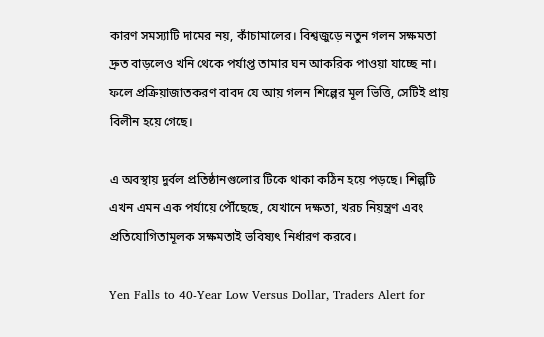কারণ সমস্যাটি দামের নয়, কাঁচামালের। বিশ্বজুড়ে নতুন গলন সক্ষমতা দ্রুত বাড়লেও খনি থেকে পর্যাপ্ত তামার ঘন আকরিক পাওয়া যাচ্ছে না। ফলে প্রক্রিয়াজাতকরণ বাবদ যে আয় গলন শিল্পের মূল ভিত্তি, সেটিই প্রায় বিলীন হয়ে গেছে।

এ অবস্থায় দুর্বল প্রতিষ্ঠানগুলোর টিকে থাকা কঠিন হয়ে পড়ছে। শিল্পটি এখন এমন এক পর্যায়ে পৌঁছেছে, যেখানে দক্ষতা, খরচ নিয়ন্ত্রণ এবং প্রতিযোগিতামূলক সক্ষমতাই ভবিষ্যৎ নির্ধারণ করবে।

Yen Falls to 40-Year Low Versus Dollar, Traders Alert for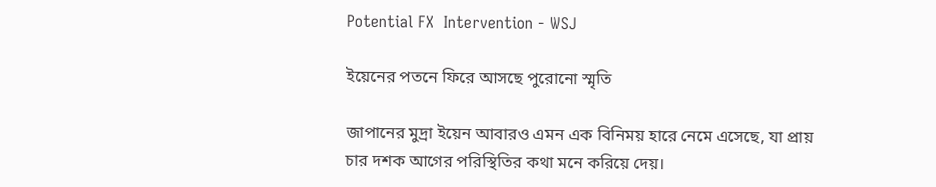Potential FX  Intervention - WSJ

ইয়েনের পতনে ফিরে আসছে পুরোনো স্মৃতি

জাপানের মুদ্রা ইয়েন আবারও এমন এক বিনিময় হারে নেমে এসেছে, যা প্রায় চার দশক আগের পরিস্থিতির কথা মনে করিয়ে দেয়।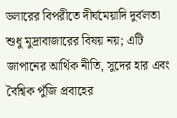ডলারের বিপরীতে দীর্ঘমেয়াদি দুর্বলতা শুধু মুদ্রাবাজারের বিষয় নয়; এটি জাপানের আর্থিক নীতি, সুদের হার এবং বৈশ্বিক পুঁজি প্রবাহের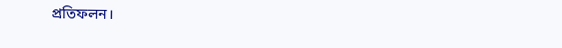প্রতিফলন।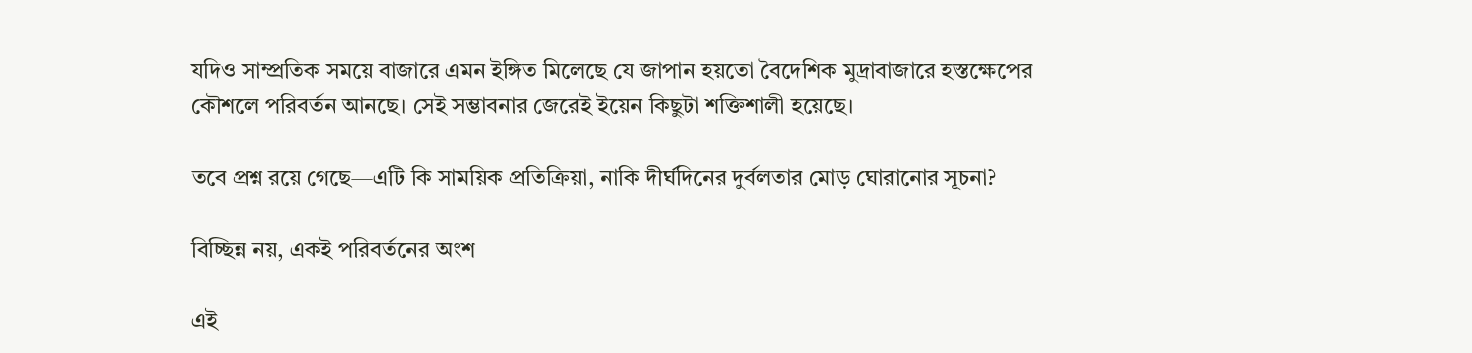যদিও সাম্প্রতিক সময়ে বাজারে এমন ইঙ্গিত মিলেছে যে জাপান হয়তো বৈদেশিক মুদ্রাবাজারে হস্তক্ষেপের কৌশলে পরিবর্তন আনছে। সেই সম্ভাবনার জেরেই ইয়েন কিছুটা শক্তিশালী হয়েছে।

তবে প্রশ্ন রয়ে গেছে—এটি কি সাময়িক প্রতিক্রিয়া, নাকি দীর্ঘদিনের দুর্বলতার মোড় ঘোরানোর সূচনা?

বিচ্ছিন্ন নয়, একই পরিবর্তনের অংশ

এই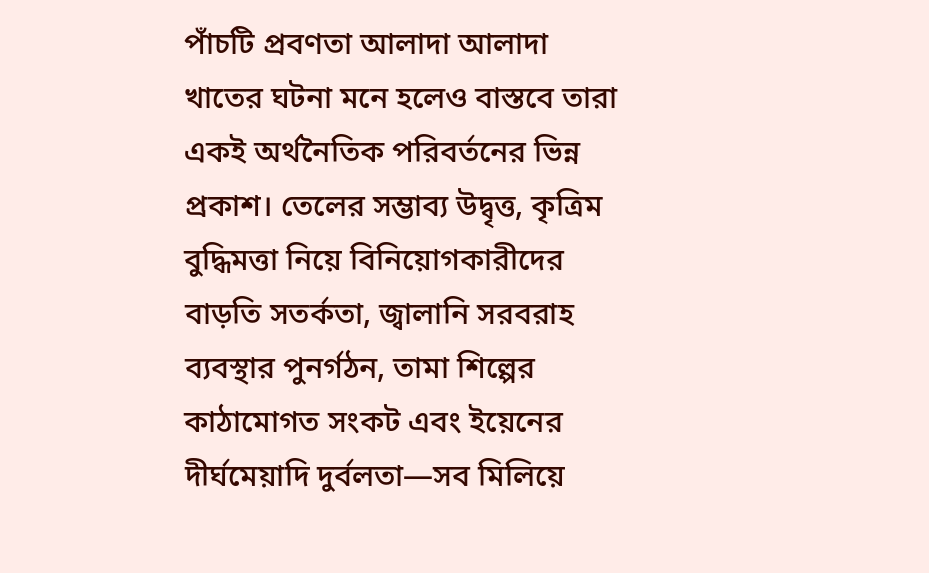পাঁচটি প্রবণতা আলাদা আলাদা খাতের ঘটনা মনে হলেও বাস্তবে তারা একই অর্থনৈতিক পরিবর্তনের ভিন্ন প্রকাশ। তেলের সম্ভাব্য উদ্বৃত্ত, কৃত্রিম বুদ্ধিমত্তা নিয়ে বিনিয়োগকারীদের বাড়তি সতর্কতা, জ্বালানি সরবরাহ ব্যবস্থার পুনর্গঠন, তামা শিল্পের কাঠামোগত সংকট এবং ইয়েনের দীর্ঘমেয়াদি দুর্বলতা—সব মিলিয়ে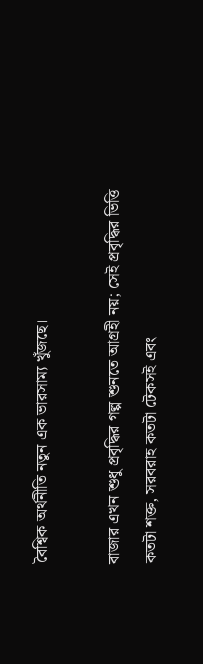বৈশ্বিক অর্থনীতি নতুন এক ভারসাম্য খুঁজছে।

বাজার এখন শুধু প্রবৃদ্ধির গল্প শুনতে আগ্রহী নয়; সেই প্রবৃদ্ধির ভিত্তি কতটা শক্ত, সরবরাহ কতটা টেকসই এবং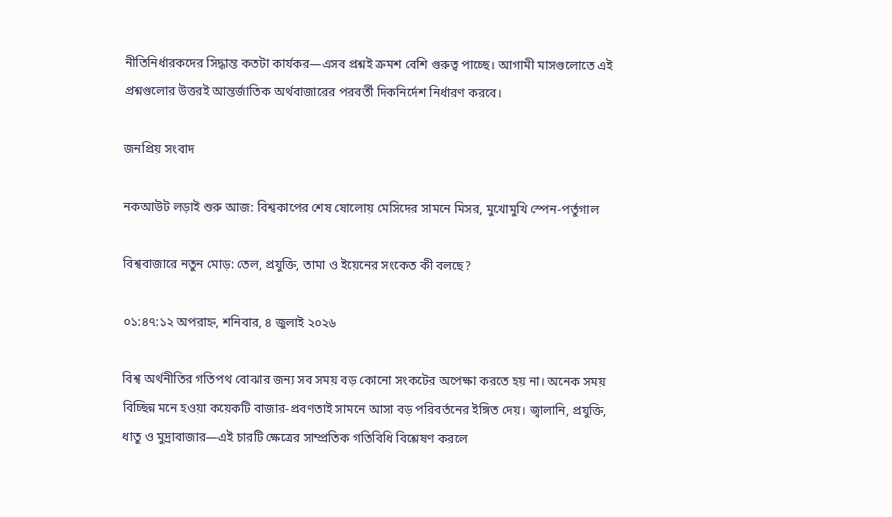নীতিনির্ধারকদের সিদ্ধান্ত কতটা কার্যকর—এসব প্রশ্নই ক্রমশ বেশি গুরুত্ব পাচ্ছে। আগামী মাসগুলোতে এই প্রশ্নগুলোর উত্তরই আন্তর্জাতিক অর্থবাজারের পরবর্তী দিকনির্দেশ নির্ধারণ করবে।

জনপ্রিয় সংবাদ

নকআউট লড়াই শুরু আজ: বিশ্বকাপের শেষ ষোলোয় মেসিদের সামনে মিসর, মুখোমুখি স্পেন-পর্তুগাল

বিশ্ববাজারে নতুন মোড়: তেল, প্রযুক্তি, তামা ও ইয়েনের সংকেত কী বলছে?

০১:৪৭:১২ অপরাহ্ন, শনিবার, ৪ জুলাই ২০২৬

বিশ্ব অর্থনীতির গতিপথ বোঝার জন্য সব সময় বড় কোনো সংকটের অপেক্ষা করতে হয় না। অনেক সময় বিচ্ছিন্ন মনে হওয়া কয়েকটি বাজার-প্রবণতাই সামনে আসা বড় পরিবর্তনের ইঙ্গিত দেয়। জ্বালানি, প্রযুক্তি, ধাতু ও মুদ্রাবাজার—এই চারটি ক্ষেত্রের সাম্প্রতিক গতিবিধি বিশ্লেষণ করলে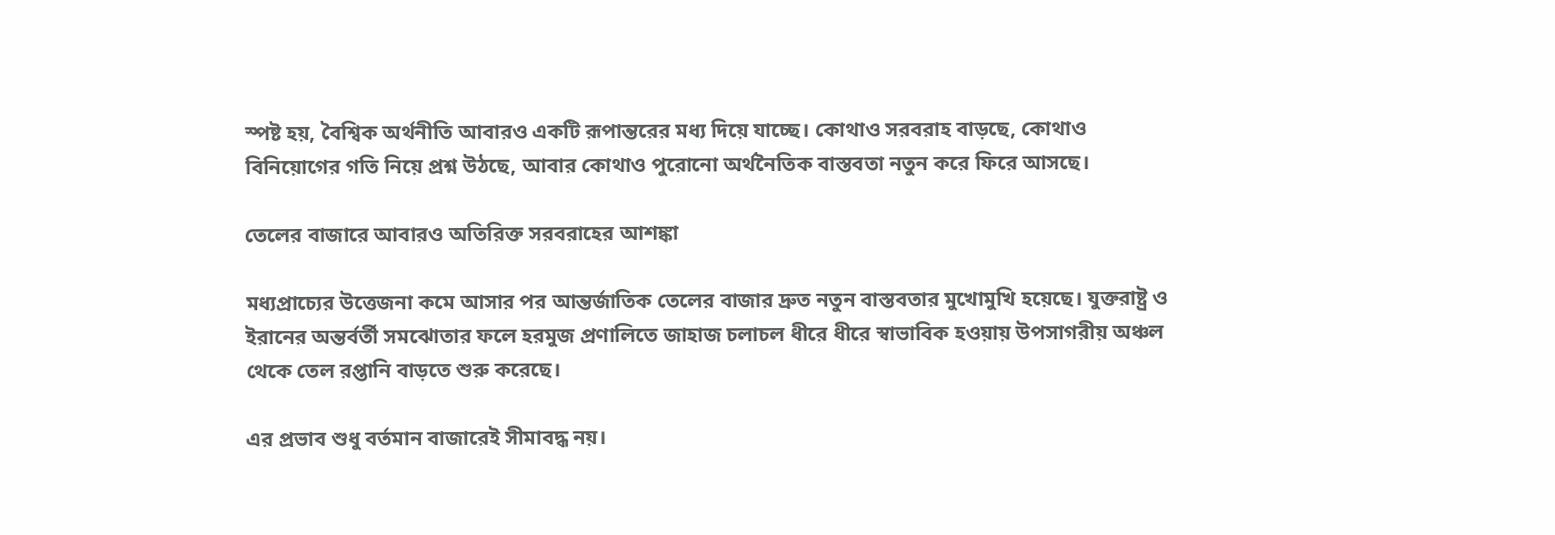স্পষ্ট হয়, বৈশ্বিক অর্থনীতি আবারও একটি রূপান্তরের মধ্য দিয়ে যাচ্ছে। কোথাও সরবরাহ বাড়ছে, কোথাও বিনিয়োগের গতি নিয়ে প্রশ্ন উঠছে, আবার কোথাও পুরোনো অর্থনৈতিক বাস্তবতা নতুন করে ফিরে আসছে।

তেলের বাজারে আবারও অতিরিক্ত সরবরাহের আশঙ্কা

মধ্যপ্রাচ্যের উত্তেজনা কমে আসার পর আন্তর্জাতিক তেলের বাজার দ্রুত নতুন বাস্তবতার মুখোমুখি হয়েছে। যুক্তরাষ্ট্র ও ইরানের অন্তর্বর্তী সমঝোতার ফলে হরমুজ প্রণালিতে জাহাজ চলাচল ধীরে ধীরে স্বাভাবিক হওয়ায় উপসাগরীয় অঞ্চল থেকে তেল রপ্তানি বাড়তে শুরু করেছে।

এর প্রভাব শুধু বর্তমান বাজারেই সীমাবদ্ধ নয়।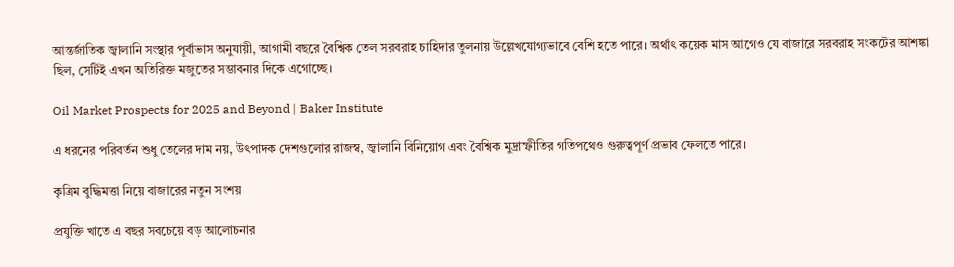আন্তর্জাতিক জ্বালানি সংস্থার পূর্বাভাস অনুযায়ী, আগামী বছরে বৈশ্বিক তেল সরবরাহ চাহিদার তুলনায় উল্লেখযোগ্যভাবে বেশি হতে পারে। অর্থাৎ কয়েক মাস আগেও যে বাজারে সরবরাহ সংকটের আশঙ্কা ছিল, সেটিই এখন অতিরিক্ত মজুতের সম্ভাবনার দিকে এগোচ্ছে।

Oil Market Prospects for 2025 and Beyond | Baker Institute

এ ধরনের পরিবর্তন শুধু তেলের দাম নয়, উৎপাদক দেশগুলোর রাজস্ব, জ্বালানি বিনিয়োগ এবং বৈশ্বিক মুদ্রাস্ফীতির গতিপথেও গুরুত্বপূর্ণ প্রভাব ফেলতে পারে।

কৃত্রিম বুদ্ধিমত্তা নিয়ে বাজারের নতুন সংশয়

প্রযুক্তি খাতে এ বছর সবচেয়ে বড় আলোচনার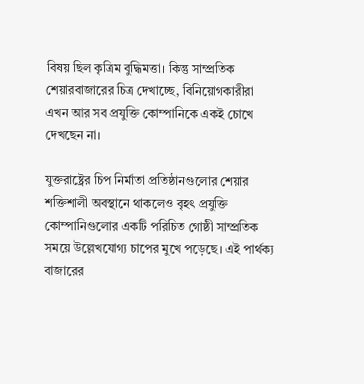বিষয় ছিল কৃত্রিম বুদ্ধিমত্তা। কিন্তু সাম্প্রতিক শেয়ারবাজারের চিত্র দেখাচ্ছে, বিনিয়োগকারীরা এখন আর সব প্রযুক্তি কোম্পানিকে একই চোখে দেখছেন না।

যুক্তরাষ্ট্রের চিপ নির্মাতা প্রতিষ্ঠানগুলোর শেয়ার শক্তিশালী অবস্থানে থাকলেও বৃহৎ প্রযুক্তি কোম্পানিগুলোর একটি পরিচিত গোষ্ঠী সাম্প্রতিক সময়ে উল্লেখযোগ্য চাপের মুখে পড়েছে। এই পার্থক্য বাজারের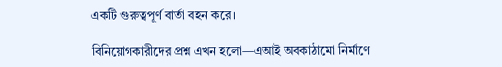একটি গুরুত্বপূর্ণ বার্তা বহন করে।

বিনিয়োগকারীদের প্রশ্ন এখন হলো—এআই অবকাঠামো নির্মাণে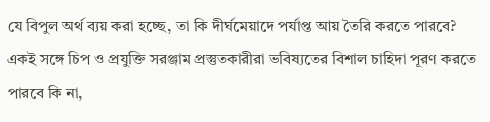যে বিপুল অর্থ ব্যয় করা হচ্ছে, তা কি দীর্ঘমেয়াদে পর্যাপ্ত আয় তৈরি করতে পারবে? একই সঙ্গে চিপ ও প্রযুক্তি সরঞ্জাম প্রস্তুতকারীরা ভবিষ্যতের বিশাল চাহিদা পূরণ করতে পারবে কি না,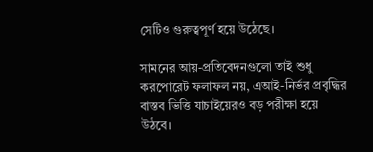সেটিও গুরুত্বপূর্ণ হয়ে উঠেছে।

সামনের আয়-প্রতিবেদনগুলো তাই শুধু করপোরেট ফলাফল নয়, এআই-নির্ভর প্রবৃদ্ধির বাস্তব ভিত্তি যাচাইয়েরও বড় পরীক্ষা হয়ে উঠবে।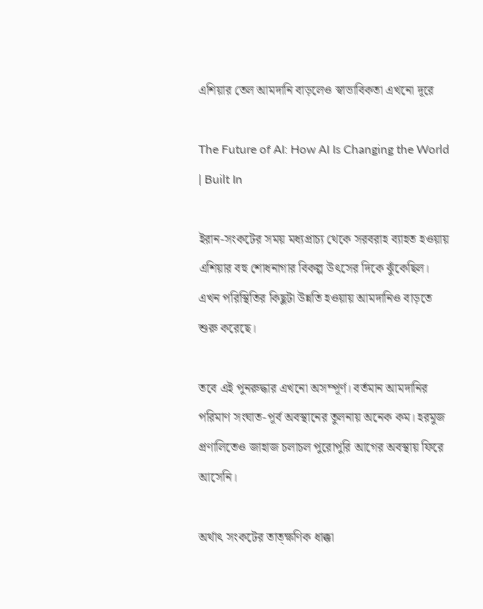এশিয়ার তেল আমদানি বাড়লেও স্বাভাবিকতা এখনো দূরে

The Future of AI: How AI Is Changing the World | Built In

ইরান-সংকটের সময় মধ্যপ্রাচ্য থেকে সরবরাহ ব্যাহত হওয়ায় এশিয়ার বহু শোধনাগার বিকল্প উৎসের দিকে ঝুঁকেছিল। এখন পরিস্থিতির কিছুটা উন্নতি হওয়ায় আমদানিও বাড়তে শুরু করেছে।

তবে এই পুনরুদ্ধার এখনো অসম্পূর্ণ। বর্তমান আমদানির পরিমাণ সংঘাত-পূর্ব অবস্থানের তুলনায় অনেক কম। হরমুজ প্রণালিতেও জাহাজ চলাচল পুরোপুরি আগের অবস্থায় ফিরে আসেনি।

অর্থাৎ সংকটের তাত্ক্ষণিক ধাক্কা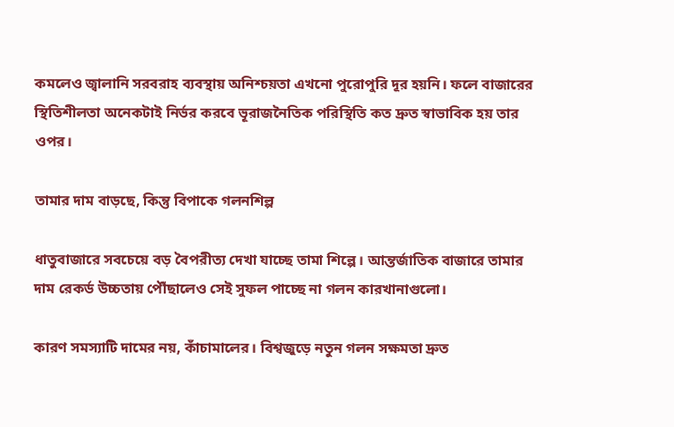কমলেও জ্বালানি সরবরাহ ব্যবস্থায় অনিশ্চয়তা এখনো পুরোপুরি দূর হয়নি। ফলে বাজারের স্থিতিশীলতা অনেকটাই নির্ভর করবে ভূরাজনৈতিক পরিস্থিতি কত দ্রুত স্বাভাবিক হয় তার ওপর।

তামার দাম বাড়ছে, কিন্তু বিপাকে গলনশিল্প

ধাতুবাজারে সবচেয়ে বড় বৈপরীত্য দেখা যাচ্ছে তামা শিল্পে। আন্তর্জাতিক বাজারে তামার দাম রেকর্ড উচ্চতায় পৌঁছালেও সেই সুফল পাচ্ছে না গলন কারখানাগুলো।

কারণ সমস্যাটি দামের নয়, কাঁচামালের। বিশ্বজুড়ে নতুন গলন সক্ষমতা দ্রুত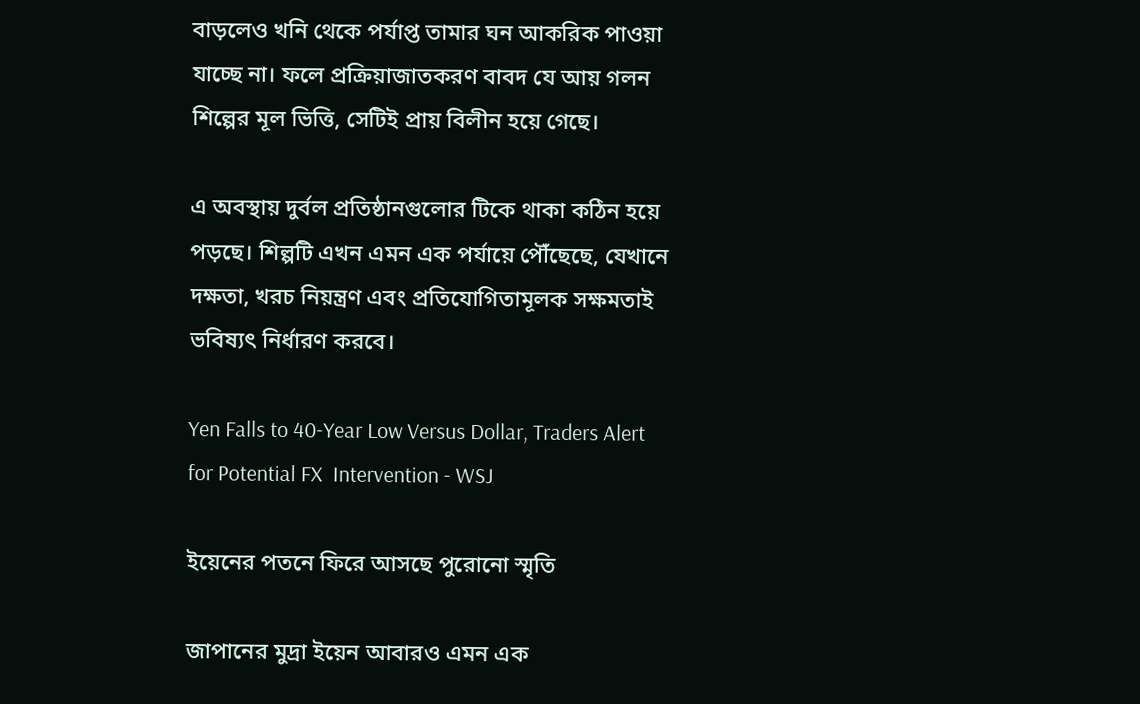বাড়লেও খনি থেকে পর্যাপ্ত তামার ঘন আকরিক পাওয়া যাচ্ছে না। ফলে প্রক্রিয়াজাতকরণ বাবদ যে আয় গলন শিল্পের মূল ভিত্তি, সেটিই প্রায় বিলীন হয়ে গেছে।

এ অবস্থায় দুর্বল প্রতিষ্ঠানগুলোর টিকে থাকা কঠিন হয়ে পড়ছে। শিল্পটি এখন এমন এক পর্যায়ে পৌঁছেছে, যেখানে দক্ষতা, খরচ নিয়ন্ত্রণ এবং প্রতিযোগিতামূলক সক্ষমতাই ভবিষ্যৎ নির্ধারণ করবে।

Yen Falls to 40-Year Low Versus Dollar, Traders Alert for Potential FX  Intervention - WSJ

ইয়েনের পতনে ফিরে আসছে পুরোনো স্মৃতি

জাপানের মুদ্রা ইয়েন আবারও এমন এক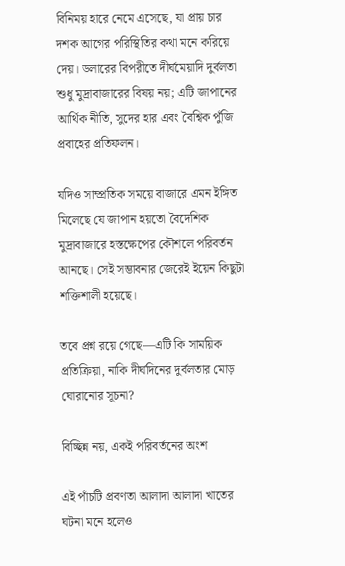বিনিময় হারে নেমে এসেছে, যা প্রায় চার দশক আগের পরিস্থিতির কথা মনে করিয়ে দেয়। ডলারের বিপরীতে দীর্ঘমেয়াদি দুর্বলতা শুধু মুদ্রাবাজারের বিষয় নয়; এটি জাপানের আর্থিক নীতি, সুদের হার এবং বৈশ্বিক পুঁজি প্রবাহের প্রতিফলন।

যদিও সাম্প্রতিক সময়ে বাজারে এমন ইঙ্গিত মিলেছে যে জাপান হয়তো বৈদেশিক মুদ্রাবাজারে হস্তক্ষেপের কৌশলে পরিবর্তন আনছে। সেই সম্ভাবনার জেরেই ইয়েন কিছুটা শক্তিশালী হয়েছে।

তবে প্রশ্ন রয়ে গেছে—এটি কি সাময়িক প্রতিক্রিয়া, নাকি দীর্ঘদিনের দুর্বলতার মোড় ঘোরানোর সূচনা?

বিচ্ছিন্ন নয়, একই পরিবর্তনের অংশ

এই পাঁচটি প্রবণতা আলাদা আলাদা খাতের ঘটনা মনে হলেও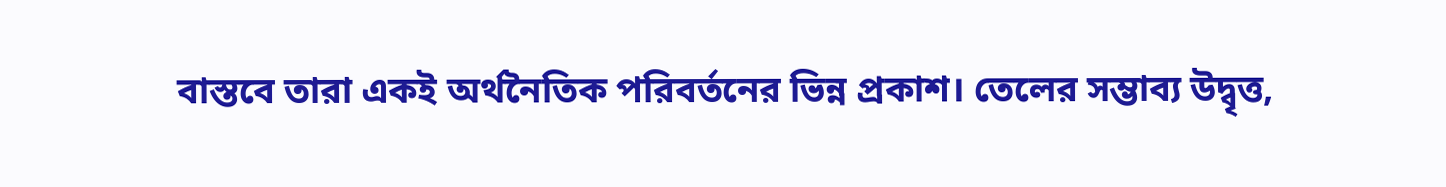বাস্তবে তারা একই অর্থনৈতিক পরিবর্তনের ভিন্ন প্রকাশ। তেলের সম্ভাব্য উদ্বৃত্ত,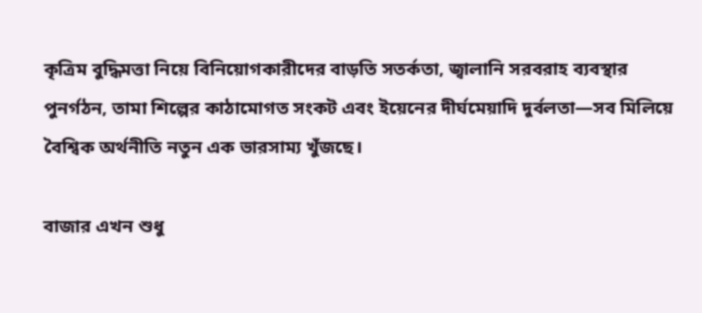কৃত্রিম বুদ্ধিমত্তা নিয়ে বিনিয়োগকারীদের বাড়তি সতর্কতা, জ্বালানি সরবরাহ ব্যবস্থার পুনর্গঠন, তামা শিল্পের কাঠামোগত সংকট এবং ইয়েনের দীর্ঘমেয়াদি দুর্বলতা—সব মিলিয়ে বৈশ্বিক অর্থনীতি নতুন এক ভারসাম্য খুঁজছে।

বাজার এখন শুধু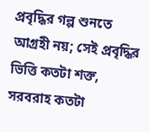প্রবৃদ্ধির গল্প শুনতে আগ্রহী নয়; সেই প্রবৃদ্ধির ভিত্তি কতটা শক্ত, সরবরাহ কতটা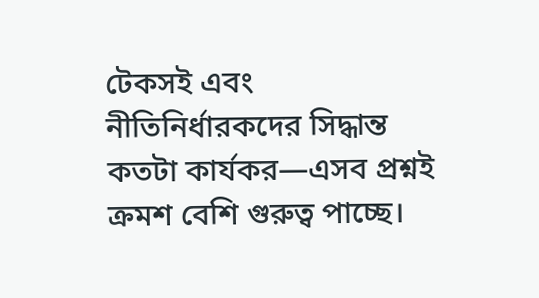টেকসই এবং নীতিনির্ধারকদের সিদ্ধান্ত কতটা কার্যকর—এসব প্রশ্নই ক্রমশ বেশি গুরুত্ব পাচ্ছে।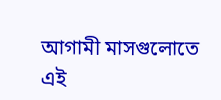আগামী মাসগুলোতে এই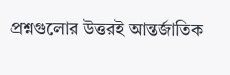প্রশ্নগুলোর উত্তরই আন্তর্জাতিক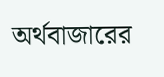অর্থবাজারের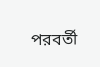পরবর্তী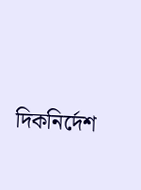দিকনির্দেশ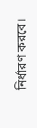নির্ধারণ করবে।